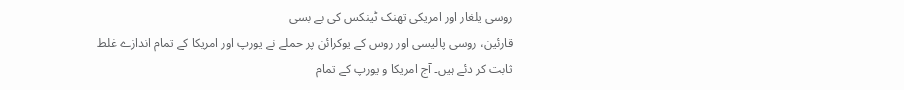روسی یلغار اور امریکی تھنک ٹینکس کی بے بسی
قارئین، روسی پالیسی اور روس کے یوکرائن پر حملے نے یورپ اور امریکا کے تمام اندازے غلط ثابت کر دئے ہیں۔ آج امریکا و یورپ کے تمام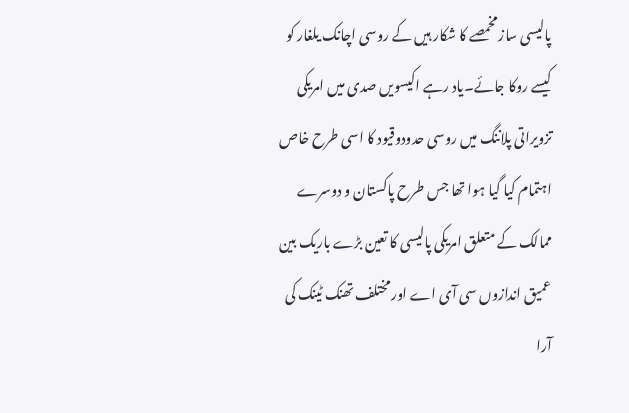پالیسی ساز مخمصے کا شکار ہیں کے روسی اچانک یلغار کو کیسے روکا جائے۔یاد رہے اکیسویں صدی میں امریکی تزویراتی پلاننگ میں روسی حدودوقیود کا اسی طرح خاص اہتمام کیا گیا ہوا تھا جس طرح پاکستان و دوسرے ممالک کے متعلق امریکی پالیسی کا تعین بڑے باریک بین عمیق اندازوں سی آی اے اور مختلف تھنک ٹینک کی آرا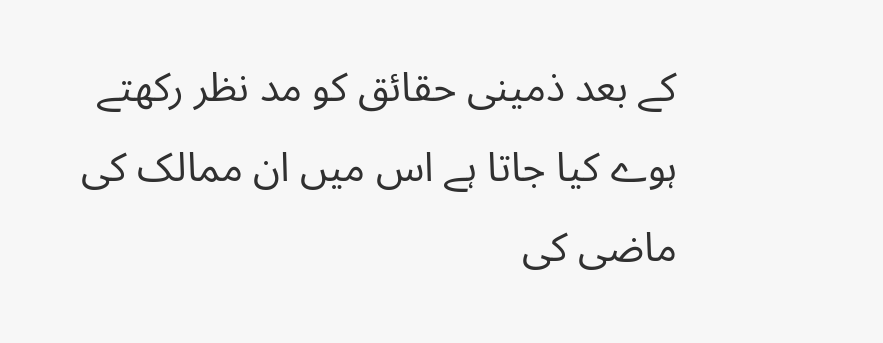کے بعد ذمینی حقائق کو مد نظر رکھتے ہوے کیا جاتا ہے اس میں ان ممالک کی ماضی کی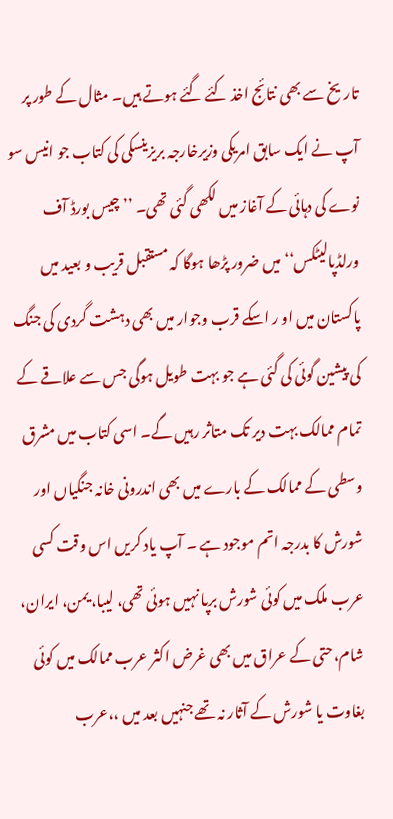تاریخ سے بھی نتائج اخذ کئے گئے ہوتے ہیں۔ مثال کے طور پر آپ نے ایک سابق امریکی وزیرخارجہ بریزینسکی کی کتاب جو انیس سو نوے کی دہائی کے آغاز میں لکھی گئی تھی۔ ’’چیس بورڈ آف ورلڈپالیٹکس‘‘ میں ضرور پڑھا ہوگا کہ مستقبل قریب و بعید میں پاکستان میں او ر اسکے قرب وجوار میں بھی دہشت گردی کی جنگ کی پیشین گوئی کی گئی ہے جو بہت طویل ہوگی جس سے علاقے کے تمام ممالک بہت دیر تک متاثر رہیں گے۔ اسی کتاب میں مشرق وسطی کے ممالک کے بارے میں بھی اندرونی خانہ جنگیاں اور شورش کا بدرجہ اتم موجود ہے ۔ آپ یاد کریں اس وقت کسی عرب ملک میں کوئی شورش برپا نہیں ہوئی تھی، لیبا، یمن، ایران، شام،حتی کے عراق میں بھی غرض اکثر عرب ممالک میں کوئی بغاوت یا شورش کے آثار نہ تھے جنہیں بعد میں ،،عرب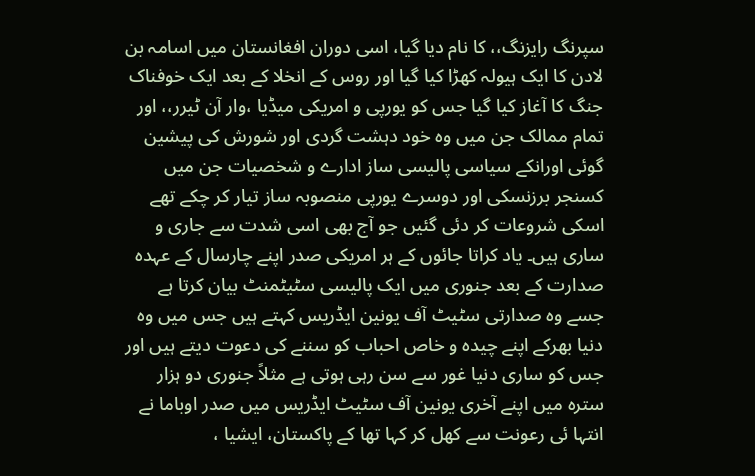سپرنگ رایزنگ،، کا نام دیا گیا، اسی دوران افغانستان میں اسامہ بن لادن کا ایک ہیولہ کھڑا کیا گیا اور روس کے انخلا کے بعد ایک خوفناک جنگ کا آغاز کیا گیا جس کو یورپی و امریکی میڈیا ،وار آن ٹیرر،، اور تمام ممالک جن میں وہ خود دہشت گردی اور شورش کی پیشین گوئی اورانکے سیاسی پالیسی ساز ادارے و شخصیات جن میں کسنجر برزنسکی اور دوسرے یورپی منصوبہ ساز تیار کر چکے تھے اسکی شروعات کر دئی گئیں جو آج بھی اسی شدت سے جاری و ساری ہیں۔ یاد کراتا جائوں کے ہر امریکی صدر اپنے چارسال کے عہدہ صدارت کے بعد جنوری میں ایک پالیسی سٹیٹمنٹ بیان کرتا ہے جسے وہ صدارتی سٹیٹ آف یونین ایڈریس کہتے ہیں جس میں وہ دنیا بھرکے اپنے چیدہ و خاص احباب کو سننے کی دعوت دیتے ہیں اور جس کو ساری دنیا غور سے سن رہی ہوتی ہے مثلاً جنوری دو ہزار سترہ میں اپنے آخری یونین آف سٹیٹ ایڈریس میں صدر اوباما نے انتہا ئی رعونت سے کھل کر کہا تھا کے پاکستان، ایشیا ،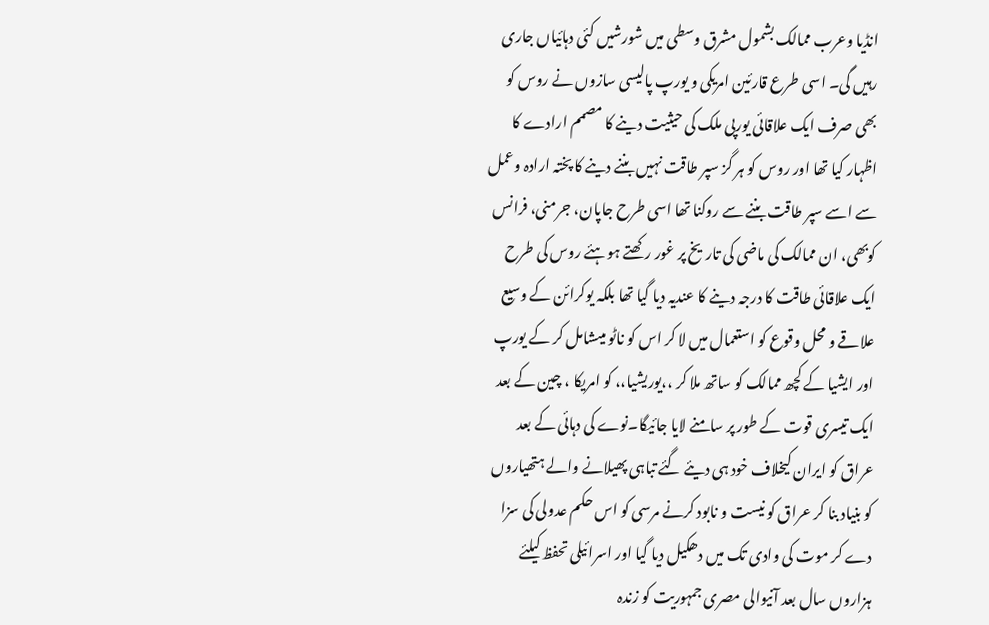انڈیا وعرب ممالک بشمول مشرق وسطی میں شورشیں کئی دہائیاں جاری رہیں گی۔ اسی طرع قارئین امریکی و یورپ پالیسی سازوں نے روس کو بھی صرف ایک علاقائی یورپی ملک کی حیثیت دینے کا مصمم ارادے کا اظہار کیا تھا اور روس کو ہر گز سپر طاقت نہیں بننے دینے کا پختہ ارادہ وعمل سے اسے سپر طاقت بننے سے روکنا تھا اسی طرح جاپان، جرمنی، فرانس کوبھی، ان ممالک کی ماضی کی تاریخ پر غور رکھتے ہوہئے روس کی طرح ایک علاقائی طاقت کا درجہ دینے کا عندیہ دیا گیا تھا بلکہ یوکرائن کے وسیع علاقے و محل وقوع کو استعمال میں لا کر اس کو ناٹو میںشامل کر کے یورپ اور ایشیا کے کچھ ممالک کو ساتھ ملا کر ،،یوریشیا،، کو امریکا ، چین کے بعد ایک تیسری قوت کے طور پر سامنے لایا جائیگا۔نوے کی دہائی کے بعد عراق کو ایران کیخلاف خود ہی دیئے گئے تباہی پھیلانے والے ہتھیاروں کو بنیاد بنا کر عراق کو نیست و نابود کرنے مرسی کو اس حکم عدولی کی سزا دے کر موت کی وادی تک میں دھکیل دیا گیا اور اسرائیلی تحفظ کیلئے ہزاروں سال بعد آنیوالی مصری جمہوریت کو زندہ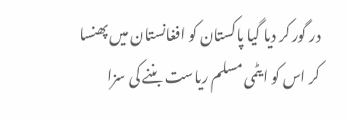در گور کر دیا گیا پاکستان کو افغانستان میں پھنسا کر اس کو ایٹمی مسلم ریاست بننے کی سزا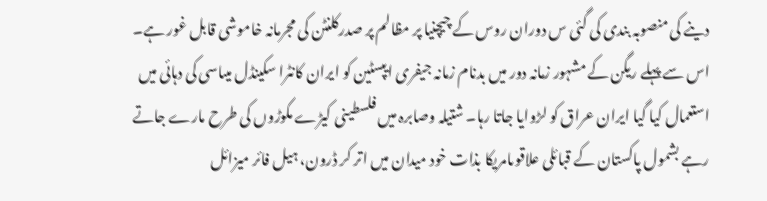دینے کی منصوبہ بندی کی گئی س دوران روس کے چیچنیا پر مظالم پر صدرکلنٹن کی مجرمانہ خاموشی قابل غور ہے۔ اس سے پہلے ریگن کے مشہور زمانہ دور میں بدنام زمانہ جیفری ایپسٹین کو ایران کانٹرا سکینڈل میںاسی کی دہائی میں استعمال کیا گیا ایران عراق کو لڑوایا جاتا رہا۔ شتیلہ وصابرہ میں فلسطینی کیڑے مکوڑوں کی طرح مارے جاتے رہے بشمول پاکستان کے قبائلی علاقوںامریکا بذات خود میدان میں اتر کر ڈرون، ہیل فائر میزائل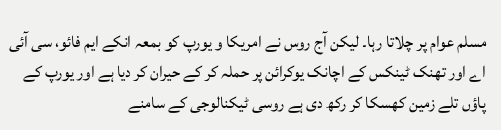مسلم عوام پر چلاتا رہا۔ لیکن آج روس نے امریکا و یورپ کو بمعہ انکے ایم فائو، سی آئی اے اور تھنک ٹینکس کے اچانک یوکرائن پر حملہ کر کے حیران کر دیا ہے اور یورپ کے پاؤں تلے زمین کھسکا کر رکھ دی ہے روسی ٹیکنالوجی کے سامنے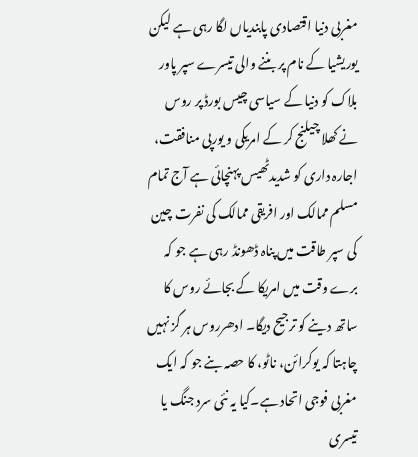مغربی دنیا اقتصادی پابندیاں لگا رہی ہے لیکن یوریشیا کے نام پر بننے والی تیسرے سپر پاور بلاک کو دنیا کے سیاسی چیس بورڈ پر روس نے کھلا چیلنج کر کے امریکی و یورپی منافقت، اجارہ داری کو شدیدٹھیس پہنچائی ہے آج تمام مسلم ممالک اور افریقی ممالک کی نفرت چین کی سپر طاقت میں پناہ ڈھونڈ رہی ہے جو کہ برے وقت میں امریکا کے بجائے روس کا ساتھ دینے کو ترجیح دیگا۔ ادھرروس ہر گز نہیں چاہتا کہ یوکرائن، ناٹو، کا حصہ بنے جو کہ ایک مغربی فوجی اتحاد ہے۔کیا یہ نئی سرد جنگ یا تیسری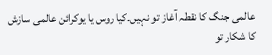عالمی جنگ کا نقطہ آغاز تو نہیں۔کیا روس یا یوکرائن عالمی سازش کا شکار تو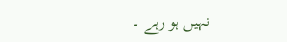نہیں ہو رہے ۔